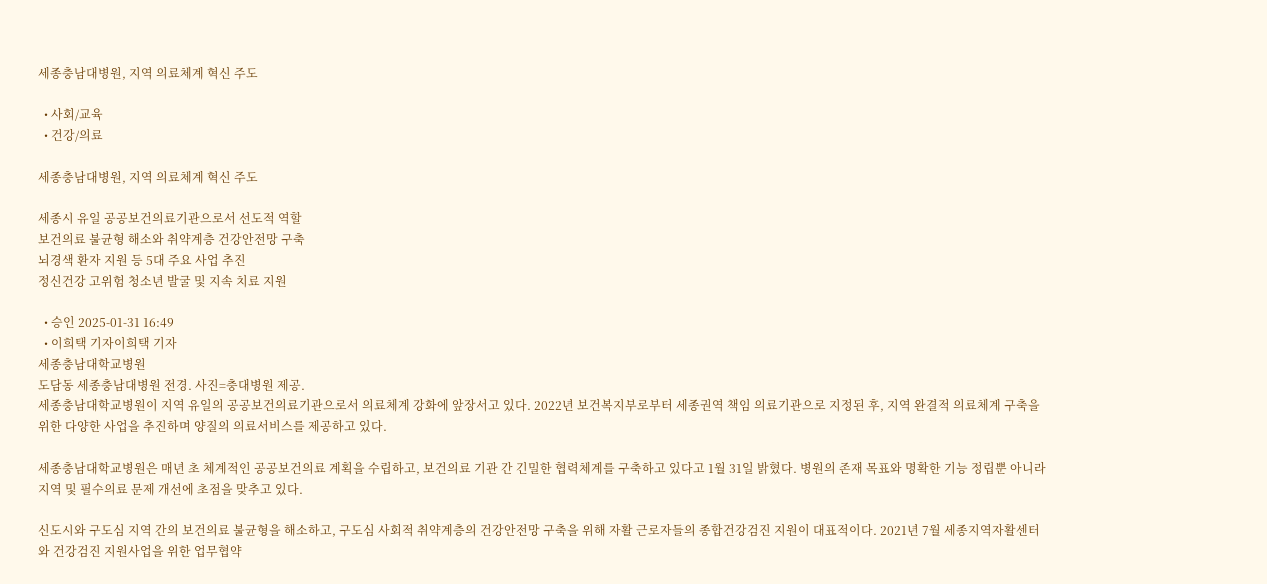세종충남대병원, 지역 의료체계 혁신 주도

  • 사회/교육
  • 건강/의료

세종충남대병원, 지역 의료체계 혁신 주도

세종시 유일 공공보건의료기관으로서 선도적 역할
보건의료 불균형 해소와 취약계층 건강안전망 구축
뇌경색 환자 지원 등 5대 주요 사업 추진
정신건강 고위험 청소년 발굴 및 지속 치료 지원

  • 승인 2025-01-31 16:49
  • 이희택 기자이희택 기자
세종충남대학교병원
도담동 세종충남대병원 전경. 사진=충대병원 제공.
세종충남대학교병원이 지역 유일의 공공보건의료기관으로서 의료체계 강화에 앞장서고 있다. 2022년 보건복지부로부터 세종권역 책임 의료기관으로 지정된 후, 지역 완결적 의료체계 구축을 위한 다양한 사업을 추진하며 양질의 의료서비스를 제공하고 있다.

세종충남대학교병원은 매년 초 체계적인 공공보건의료 계획을 수립하고, 보건의료 기관 간 긴밀한 협력체계를 구축하고 있다고 1월 31일 밝혔다. 병원의 존재 목표와 명확한 기능 정립뿐 아니라 지역 및 필수의료 문제 개선에 초점을 맞추고 있다.

신도시와 구도심 지역 간의 보건의료 불균형을 해소하고, 구도심 사회적 취약계층의 건강안전망 구축을 위해 자활 근로자들의 종합건강검진 지원이 대표적이다. 2021년 7월 세종지역자활센터와 건강검진 지원사업을 위한 업무협약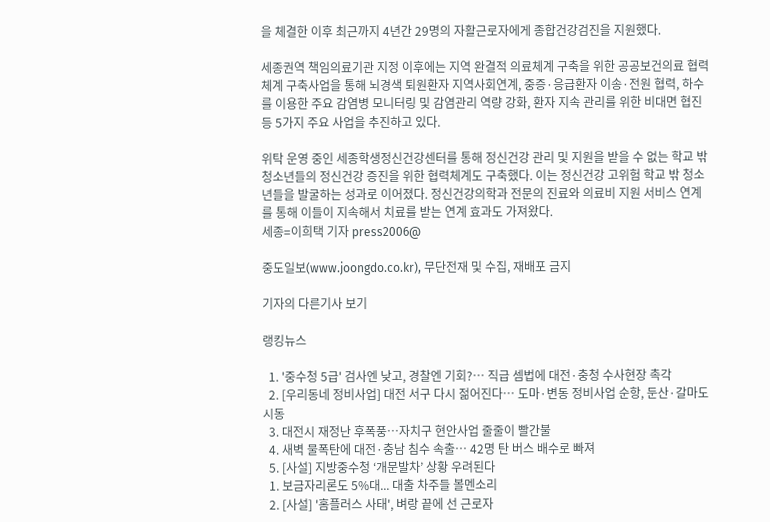을 체결한 이후 최근까지 4년간 29명의 자활근로자에게 종합건강검진을 지원했다.

세종권역 책임의료기관 지정 이후에는 지역 완결적 의료체계 구축을 위한 공공보건의료 협력체계 구축사업을 통해 뇌경색 퇴원환자 지역사회연계, 중증·응급환자 이송·전원 협력, 하수를 이용한 주요 감염병 모니터링 및 감염관리 역량 강화, 환자 지속 관리를 위한 비대면 협진 등 5가지 주요 사업을 추진하고 있다.

위탁 운영 중인 세종학생정신건강센터를 통해 정신건강 관리 및 지원을 받을 수 없는 학교 밖 청소년들의 정신건강 증진을 위한 협력체계도 구축했다. 이는 정신건강 고위험 학교 밖 청소년들을 발굴하는 성과로 이어졌다. 정신건강의학과 전문의 진료와 의료비 지원 서비스 연계를 통해 이들이 지속해서 치료를 받는 연계 효과도 가져왔다.
세종=이희택 기자 press2006@

중도일보(www.joongdo.co.kr), 무단전재 및 수집, 재배포 금지

기자의 다른기사 보기

랭킹뉴스

  1. '중수청 5급' 검사엔 낮고, 경찰엔 기회?… 직급 셈법에 대전·충청 수사현장 촉각
  2. [우리동네 정비사업] 대전 서구 다시 젊어진다… 도마·변동 정비사업 순항, 둔산·갈마도 시동
  3. 대전시 재정난 후폭풍…자치구 현안사업 줄줄이 빨간불
  4. 새벽 물폭탄에 대전·충남 침수 속출… 42명 탄 버스 배수로 빠져
  5. [사설] 지방중수청 ‘개문발차’ 상황 우려된다
  1. 보금자리론도 5%대... 대출 차주들 볼멘소리
  2. [사설] '홈플러스 사태', 벼랑 끝에 선 근로자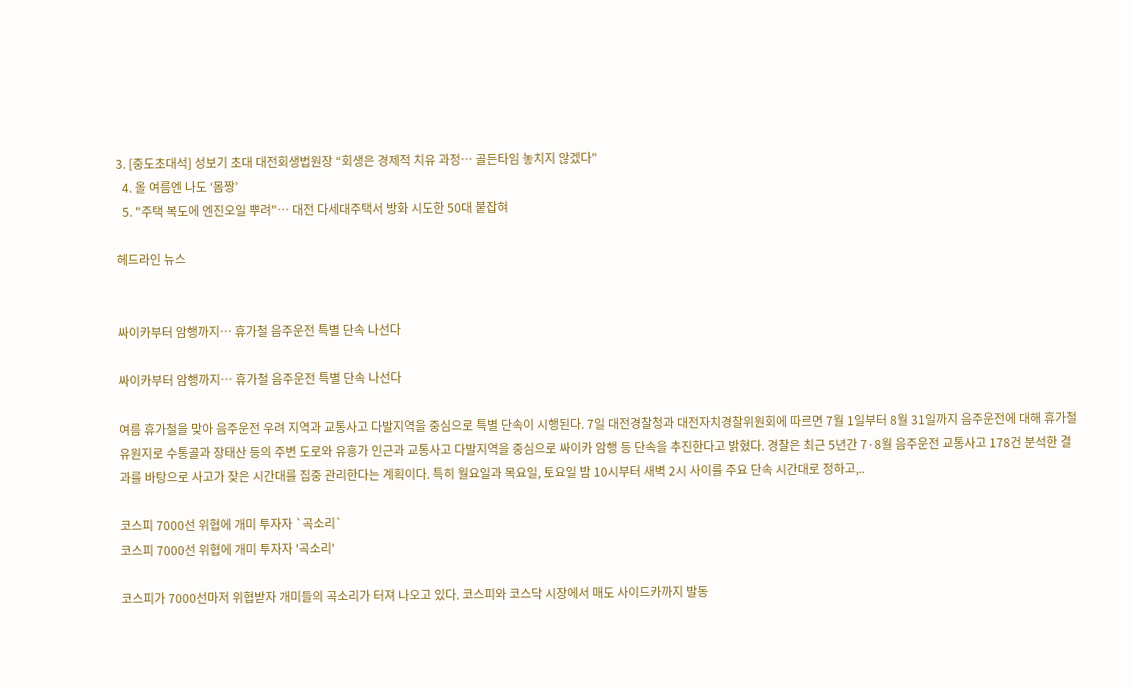3. [중도초대석] 성보기 초대 대전회생법원장 “회생은 경제적 치유 과정… 골든타임 놓치지 않겠다"
  4. 올 여름엔 나도 ‘몸짱’
  5. "주택 복도에 엔진오일 뿌려"… 대전 다세대주택서 방화 시도한 50대 붙잡혀

헤드라인 뉴스


싸이카부터 암행까지… 휴가철 음주운전 특별 단속 나선다

싸이카부터 암행까지… 휴가철 음주운전 특별 단속 나선다

여름 휴가철을 맞아 음주운전 우려 지역과 교통사고 다발지역을 중심으로 특별 단속이 시행된다. 7일 대전경찰청과 대전자치경찰위원회에 따르면 7월 1일부터 8월 31일까지 음주운전에 대해 휴가철 유원지로 수통골과 장태산 등의 주변 도로와 유흥가 인근과 교통사고 다발지역을 중심으로 싸이카 암행 등 단속을 추진한다고 밝혔다. 경찰은 최근 5년간 7·8월 음주운전 교통사고 178건 분석한 결과를 바탕으로 사고가 잦은 시간대를 집중 관리한다는 계획이다. 특히 월요일과 목요일, 토요일 밤 10시부터 새벽 2시 사이를 주요 단속 시간대로 정하고,..

코스피 7000선 위협에 개미 투자자 `곡소리`
코스피 7000선 위협에 개미 투자자 '곡소리'

코스피가 7000선마저 위협받자 개미들의 곡소리가 터져 나오고 있다. 코스피와 코스닥 시장에서 매도 사이드카까지 발동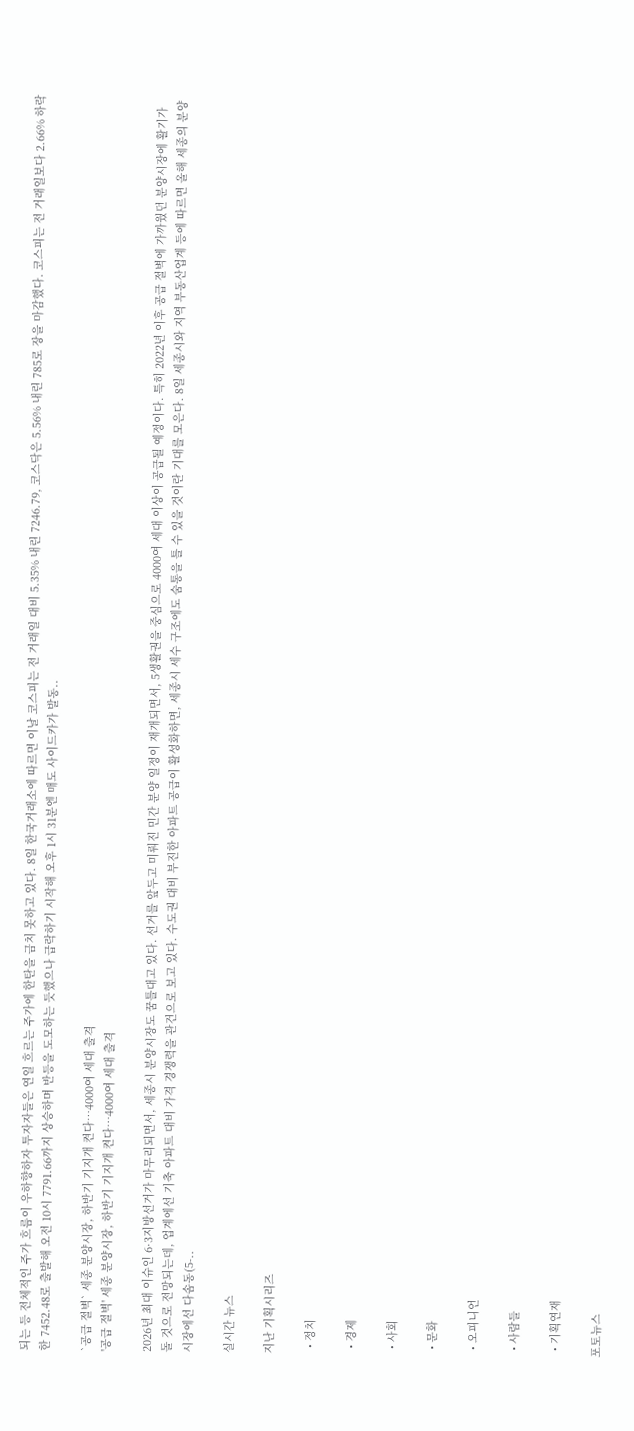되는 등 전체적인 주가 흐름이 우하향하자 투자자들은 연일 흐르는 주가에 한탄을 금치 못하고 있다. 8일 한국거래소에 따르면 이날 코스피는 전 거래일 대비 5.35% 내린 7246.79, 코스닥은 5.56% 내린 785로 장을 마감했다. 코스피는 전 거래일보다 2.66% 하락한 7452.48로 출발해 오전 10시 7791.66까지 상승하며 반등을 도모하는 듯했으나 급락하기 시작해 오후 1시 31분엔 매도 사이드카가 발동..

`공급 절벽` 세종 분양시장, 하반기 기지개 켠다…4000여 세대 출격
'공급 절벽' 세종 분양시장, 하반기 기지개 켠다…4000여 세대 출격

2026년 최대 이슈인 6·3지방선거가 마무리되면서, 세종시 분양시장도 꿈틀대고 있다. 선거를 앞두고 미뤄진 민간 분양 일정이 재개되면서, 5생활권을 중심으로 4000여 세대 이상이 공급될 예정이다. 특히 2022년 이후 공급 절벽에 가까웠던 분양시장에 활기가 돌 것으로 전망되는데, 업계에선 기축 아파트 대비 가격 경쟁력을 관건으로 보고 있다. 수도권 대비 부진한 아파트 공급이 활성화하면, 세종시 세수 구조에도 숨통을 틀 수 있을 것이란 기대를 모은다. 8일 세종시와 지역 부동산업계 등에 따르면 올해 세종의 분양시장에선 다솜동(5-..

실시간 뉴스

지난 기획시리즈

  • 정치

  • 경제

  • 사회

  • 문화

  • 오피니언

  • 사람들

  • 기획연재

포토뉴스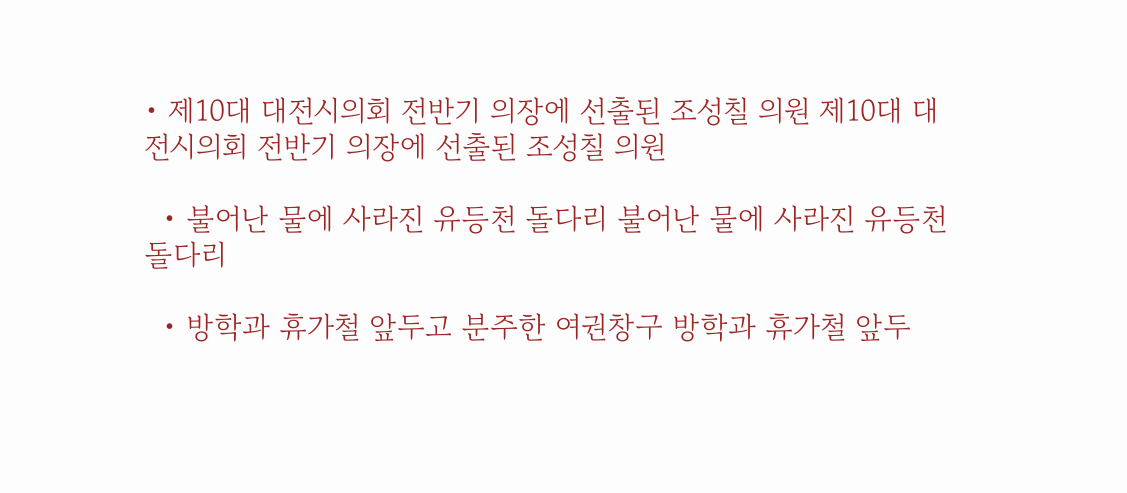• 제10대 대전시의회 전반기 의장에 선출된 조성칠 의원 제10대 대전시의회 전반기 의장에 선출된 조성칠 의원

  • 불어난 물에 사라진 유등천 돌다리 불어난 물에 사라진 유등천 돌다리

  • 방학과 휴가철 앞두고 분주한 여권창구 방학과 휴가철 앞두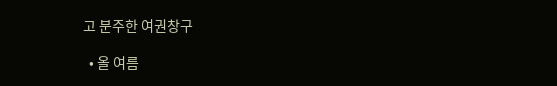고 분주한 여권창구

  • 올 여름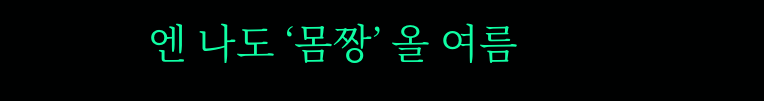엔 나도 ‘몸짱’ 올 여름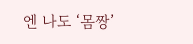엔 나도 ‘몸짱’